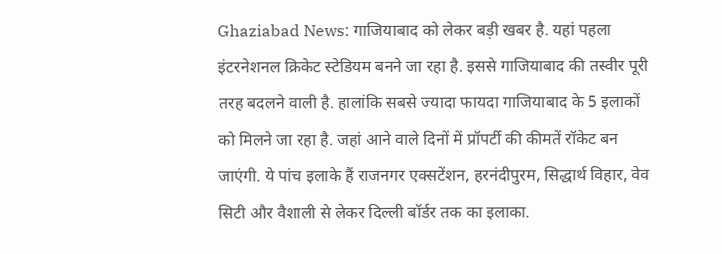Ghaziabad News: गाजियाबाद को लेकर बड़ी खबर है. यहां पहला इंटरनेशनल क्रिकेट स्टेडियम बनने जा रहा है. इससे गाजियाबाद की तस्वीर पूरी तरह बदलने वाली है. हालांकि सबसे ज्यादा फायदा गाजियाबाद के 5 इलाकों को मिलने जा रहा है. जहां आने वाले दिनों में प्रॉपर्टी की कीमतें रॉकेट बन जाएंगी. ये पांच इलाके हैं राजनगर एक्सटेंशन, हरनंदीपुरम, सिद्धार्थ विहार, वेव सिटी और वैशाली से लेकर दिल्ली बॉर्डर तक का इलाका.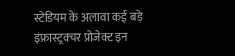स्टेडियम के अलावा कई बड़े इंफ्रास्ट्रक्चर प्रोजेक्ट इन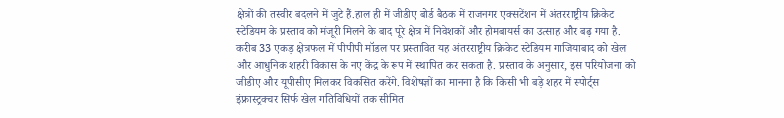क्षेत्रों की तस्वीर बदलने में जुटे हैं.हाल ही में जीडीए बोर्ड बैठक में राजनगर एक्सटेंशन में अंतरराष्ट्रीय क्रिकेट स्टेडियम के प्रस्ताव को मंजूरी मिलने के बाद पूरे क्षेत्र में निवेशकों और होमबायर्स का उत्साह और बढ़ गया है.
करीब 33 एकड़ क्षेत्रफल में पीपीपी मॉडल पर प्रस्तावित यह अंतरराष्ट्रीय क्रिकेट स्टेडियम गाजियाबाद को खेल और आधुनिक शहरी विकास के नए केंद्र के रूप में स्थापित कर सकता है. प्रस्ताव के अनुसार, इस परियोजना को जीडीए और यूपीसीए मिलकर विकसित करेंगे. विशेषज्ञों का मानना है कि किसी भी बड़े शहर में स्पोर्ट्स इंफ्रास्ट्रक्चर सिर्फ खेल गतिविधियों तक सीमित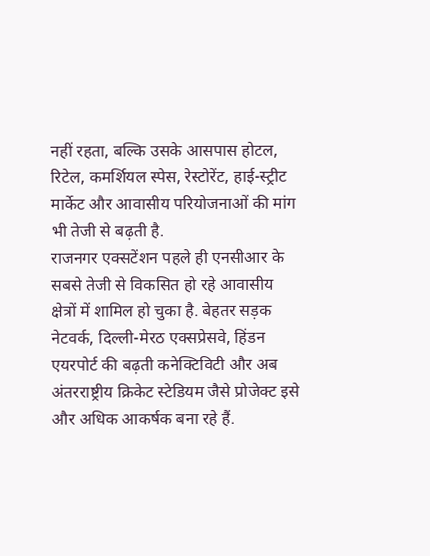नहीं रहता, बल्कि उसके आसपास होटल, रिटेल, कमर्शियल स्पेस, रेस्टोरेंट, हाई-स्ट्रीट मार्केट और आवासीय परियोजनाओं की मांग भी तेजी से बढ़ती है.
राजनगर एक्सटेंशन पहले ही एनसीआर के सबसे तेजी से विकसित हो रहे आवासीय क्षेत्रों में शामिल हो चुका है. बेहतर सड़क नेटवर्क, दिल्ली-मेरठ एक्सप्रेसवे, हिंडन एयरपोर्ट की बढ़ती कनेक्टिविटी और अब अंतरराष्ट्रीय क्रिकेट स्टेडियम जैसे प्रोजेक्ट इसे और अधिक आकर्षक बना रहे हैं.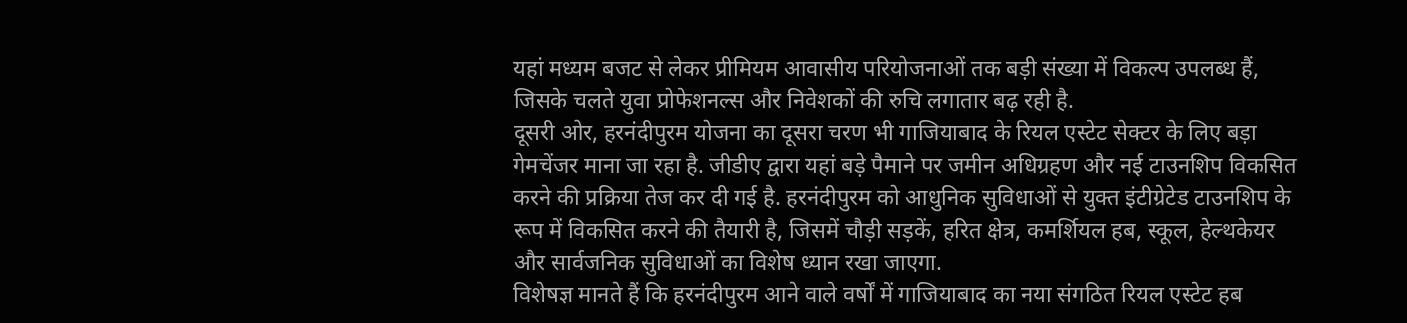यहां मध्यम बजट से लेकर प्रीमियम आवासीय परियोजनाओं तक बड़ी संख्या में विकल्प उपलब्ध हैं, जिसके चलते युवा प्रोफेशनल्स और निवेशकों की रुचि लगातार बढ़ रही है.
दूसरी ओर, हरनंदीपुरम योजना का दूसरा चरण भी गाजियाबाद के रियल एस्टेट सेक्टर के लिए बड़ा गेमचेंजर माना जा रहा है. जीडीए द्वारा यहां बड़े पैमाने पर जमीन अधिग्रहण और नई टाउनशिप विकसित करने की प्रक्रिया तेज कर दी गई है. हरनंदीपुरम को आधुनिक सुविधाओं से युक्त इंटीग्रेटेड टाउनशिप के रूप में विकसित करने की तैयारी है, जिसमें चौड़ी सड़कें, हरित क्षेत्र, कमर्शियल हब, स्कूल, हेल्थकेयर और सार्वजनिक सुविधाओं का विशेष ध्यान रखा जाएगा.
विशेषज्ञ मानते हैं कि हरनंदीपुरम आने वाले वर्षों में गाजियाबाद का नया संगठित रियल एस्टेट हब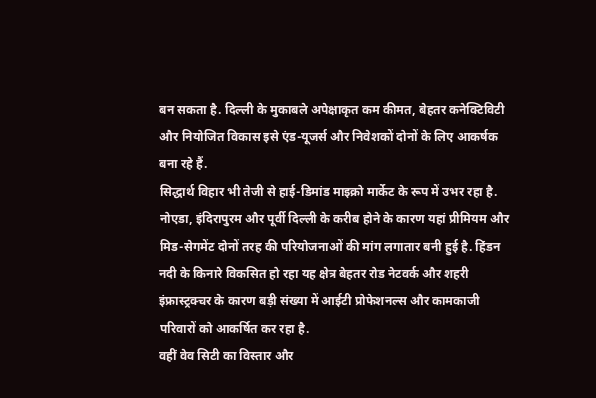बन सकता है. दिल्ली के मुकाबले अपेक्षाकृत कम कीमत, बेहतर कनेक्टिविटी और नियोजित विकास इसे एंड-यूजर्स और निवेशकों दोनों के लिए आकर्षक बना रहे हैं.
सिद्धार्थ विहार भी तेजी से हाई-डिमांड माइक्रो मार्केट के रूप में उभर रहा है. नोएडा, इंदिरापुरम और पूर्वी दिल्ली के करीब होने के कारण यहां प्रीमियम और मिड-सेगमेंट दोनों तरह की परियोजनाओं की मांग लगातार बनी हुई है. हिंडन नदी के किनारे विकसित हो रहा यह क्षेत्र बेहतर रोड नेटवर्क और शहरी इंफ्रास्ट्रक्चर के कारण बड़ी संख्या में आईटी प्रोफेशनल्स और कामकाजी परिवारों को आकर्षित कर रहा है.
वहीं वेव सिटी का विस्तार और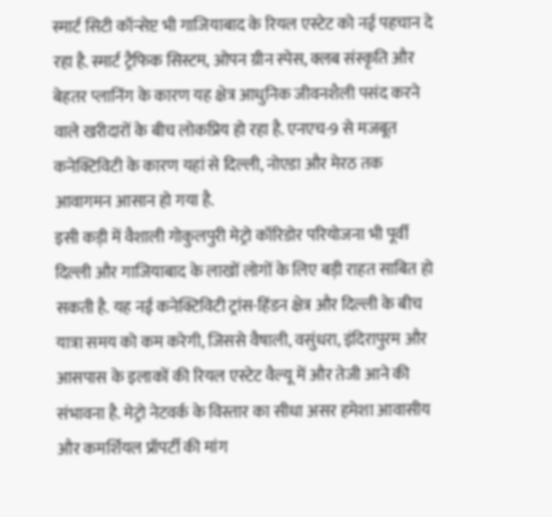स्मार्ट सिटी कॉन्सेप्ट भी गाजियाबाद के रियल एस्टेट को नई पहचान दे रहा है. स्मार्ट ट्रैफिक सिस्टम, ओपन ग्रीन स्पेस, क्लब संस्कृति और बेहतर प्लानिंग के कारण यह क्षेत्र आधुनिक जीवनशैली पसंद करने वाले खरीदारों के बीच लोकप्रिय हो रहा है. एनएच-9 से मजबूत कनेक्टिविटी के कारण यहां से दिल्ली, नोएडा और मेरठ तक आवागमन आसान हो गया है.
इसी कड़ी में वैशाली गोकुलपुरी मेट्रो कॉरिडोर परियोजना भी पूर्वी दिल्ली और गाजियाबाद के लाखों लोगों के लिए बड़ी राहत साबित हो सकती है. यह नई कनेक्टिविटी ट्रांस-हिंडन क्षेत्र और दिल्ली के बीच यात्रा समय को कम करेगी, जिससे वैषाली, वसुंधरा, इंदिरापुरम और आसपास के इलाकों की रियल एस्टेट वैल्यू में और तेजी आने की संभावना है. मेट्रो नेटवर्क के विस्तार का सीधा असर हमेशा आवासीय और कमर्शियल प्रॉपर्टी की मांग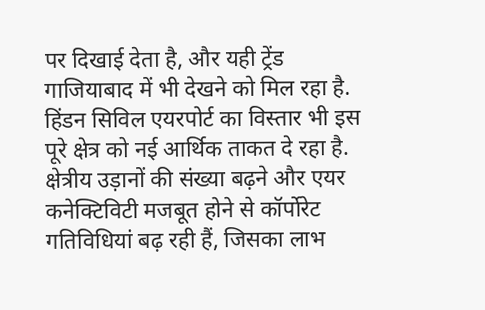पर दिखाई देता है, और यही ट्रेंड गाजियाबाद में भी देखने को मिल रहा है.
हिंडन सिविल एयरपोर्ट का विस्तार भी इस पूरे क्षेत्र को नई आर्थिक ताकत दे रहा है. क्षेत्रीय उड़ानों की संख्या बढ़ने और एयर कनेक्टिविटी मजबूत होने से कॉर्पोरेट गतिविधियां बढ़ रही हैं, जिसका लाभ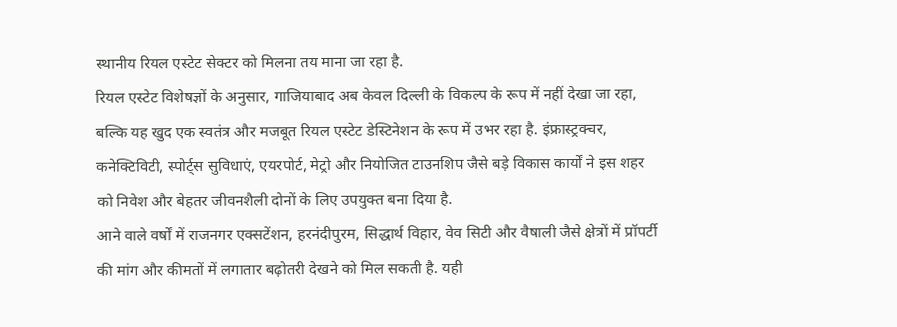स्थानीय रियल एस्टेट सेक्टर को मिलना तय माना जा रहा है.
रियल एस्टेट विशेषज्ञों के अनुसार, गाजियाबाद अब केवल दिल्ली के विकल्प के रूप में नहीं देखा जा रहा, बल्कि यह खुद एक स्वतंत्र और मजबूत रियल एस्टेट डेस्टिनेशन के रूप में उभर रहा है. इंफ्रास्ट्रक्चर, कनेक्टिविटी, स्पोर्ट्स सुविधाएं, एयरपोर्ट, मेट्रो और नियोजित टाउनशिप जैसे बड़े विकास कार्यों ने इस शहर को निवेश और बेहतर जीवनशैली दोनों के लिए उपयुक्त बना दिया है.
आने वाले वर्षों में राजनगर एक्सटेंशन, हरनंदीपुरम, सिद्धार्थ विहार, वेव सिटी और वैषाली जैसे क्षेत्रों में प्रॉपर्टी की मांग और कीमतों में लगातार बढ़ोतरी देखने को मिल सकती है. यही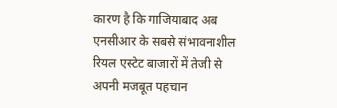कारण है कि गाजियाबाद अब एनसीआर के सबसे संभावनाशील रियल एस्टेट बाजारों में तेजी से अपनी मजबूत पहचान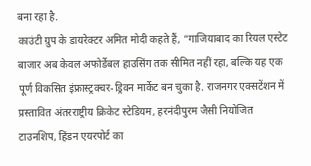बना रहा है.
काउंटी ग्रुप के डायरेक्टर अमित मोदी कहते हैं, “गाजियाबाद का रियल एस्टेट बाजार अब केवल अफोर्डेबल हाउसिंग तक सीमित नहीं रहा, बल्कि यह एक पूर्ण विकसित इंफ्रास्ट्रक्चर-ड्रिवन मार्केट बन चुका है. राजनगर एक्सटेंशन में प्रस्तावित अंतरराष्ट्रीय क्रिकेट स्टेडियम, हरनंदीपुरम जैसी नियोजित टाउनशिप, हिंडन एयरपोर्ट का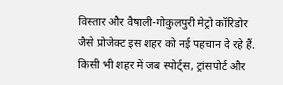विस्तार और वैषाली-गोकुलपुरी मेट्रो कॉरिडोर जैसे प्रोजेक्ट इस शहर को नई पहचान दे रहे हैं. किसी भी शहर में जब स्पोर्ट्स, ट्रांसपोर्ट और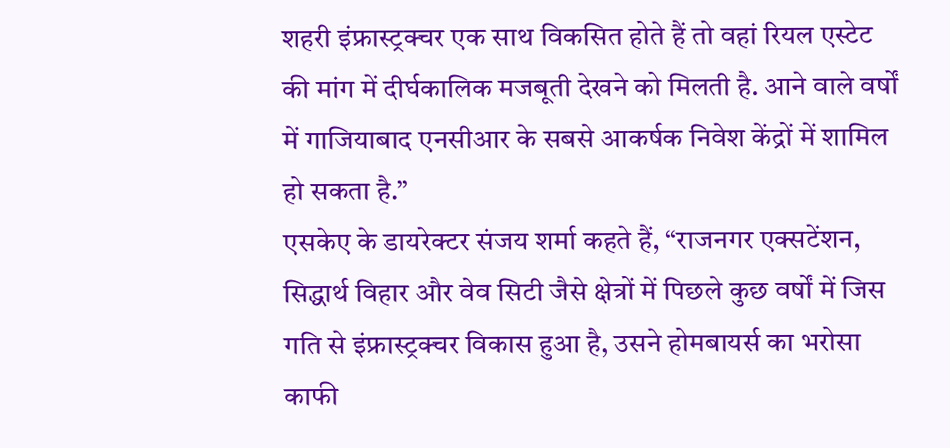शहरी इंफ्रास्ट्रक्चर एक साथ विकसित होते हैं तो वहां रियल एस्टेट की मांग में दीर्घकालिक मजबूती देखने को मिलती है. आने वाले वर्षों में गाजियाबाद एनसीआर के सबसे आकर्षक निवेश केंद्रों में शामिल हो सकता है.”
एसकेए के डायरेक्टर संजय शर्मा कहते हैं, “राजनगर एक्सटेंशन, सिद्धार्थ विहार और वेव सिटी जैसे क्षेत्रों में पिछले कुछ वर्षों में जिस गति से इंफ्रास्ट्रक्चर विकास हुआ है, उसने होमबायर्स का भरोसा काफी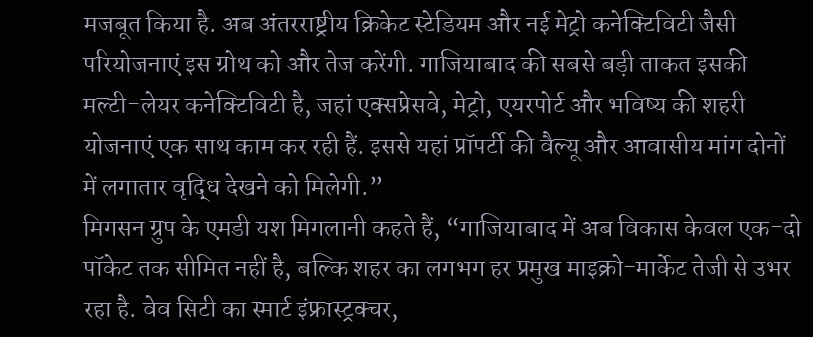मजबूत किया है. अब अंतरराष्ट्रीय क्रिकेट स्टेडियम और नई मेट्रो कनेक्टिविटी जैसी परियोजनाएं इस ग्रोथ को और तेज करेंगी. गाजियाबाद की सबसे बड़ी ताकत इसकी मल्टी-लेयर कनेक्टिविटी है, जहां एक्सप्रेसवे, मेट्रो, एयरपोर्ट और भविष्य की शहरी योजनाएं एक साथ काम कर रही हैं. इससे यहां प्रॉपर्टी की वैल्यू और आवासीय मांग दोनों में लगातार वृद्धि देखने को मिलेगी.”
मिगसन ग्रुप के एमडी यश मिगलानी कहते हैं, “गाजियाबाद में अब विकास केवल एक-दो पॉकेट तक सीमित नहीं है, बल्कि शहर का लगभग हर प्रमुख माइक्रो-मार्केट तेजी से उभर रहा है. वेव सिटी का स्मार्ट इंफ्रास्ट्रक्चर,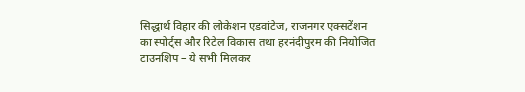सिद्धार्थ विहार की लोकेशन एडवांटेज, राजनगर एक्सटेंशन का स्पोर्ट्स और रिटेल विकास तथा हरनंदीपुरम की नियोजित टाउनशिप – ये सभी मिलकर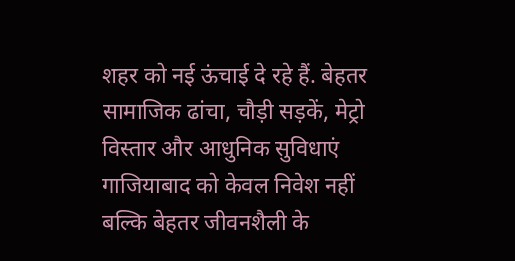शहर को नई ऊंचाई दे रहे हैं. बेहतर सामाजिक ढांचा, चौड़ी सड़कें, मेट्रो विस्तार और आधुनिक सुविधाएं गाजियाबाद को केवल निवेश नहीं बल्कि बेहतर जीवनशैली के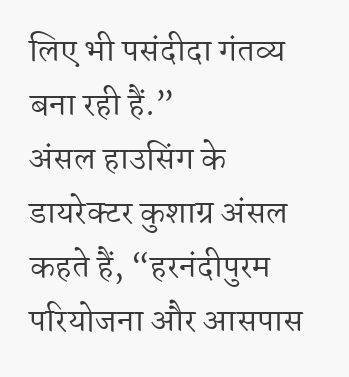लिए भी पसंदीदा गंतव्य बना रही हैं.”
अंसल हाउसिंग के डायरेक्टर कुशाग्र अंसल कहते हैं, “हरनंदीपुरम परियोजना और आसपास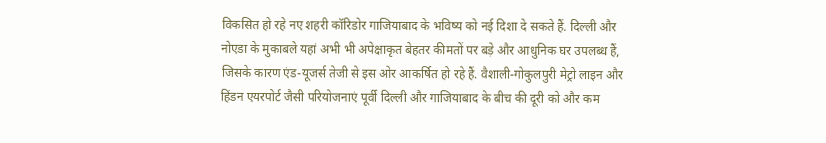विकसित हो रहे नए शहरी कॉरिडोर गाजियाबाद के भविष्य को नई दिशा दे सकते हैं. दिल्ली और नोएडा के मुकाबले यहां अभी भी अपेक्षाकृत बेहतर कीमतों पर बड़े और आधुनिक घर उपलब्ध हैं, जिसके कारण एंड-यूजर्स तेजी से इस ओर आकर्षित हो रहे हैं. वैशाली-गोकुलपुरी मेट्रो लाइन और हिंडन एयरपोर्ट जैसी परियोजनाएं पूर्वी दिल्ली और गाजियाबाद के बीच की दूरी को और कम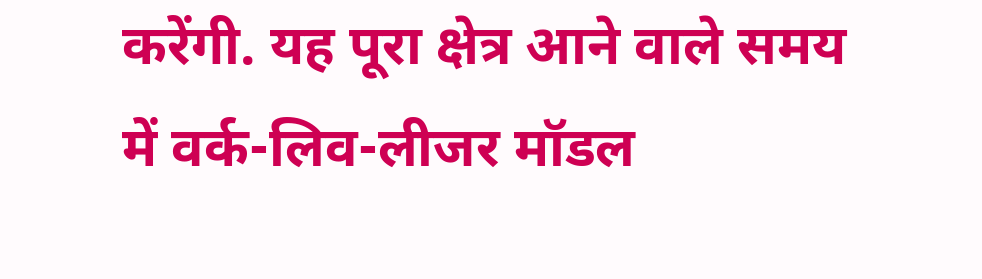करेंगी. यह पूरा क्षेत्र आने वाले समय में वर्क-लिव-लीजर मॉडल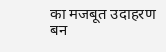का मजबूत उदाहरण बन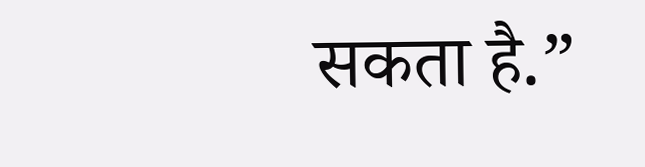सकता है.”